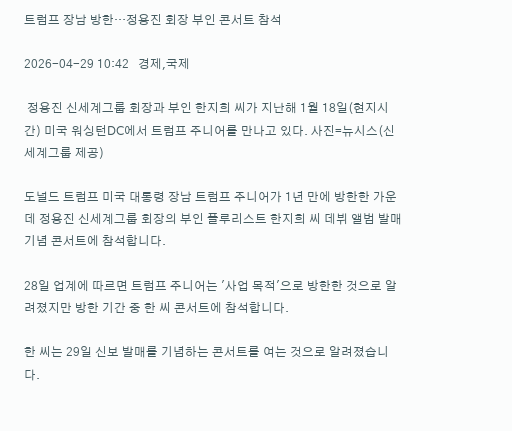트럼프 장남 방한…정용진 회장 부인 콘서트 참석

2026-04-29 10:42   경제,국제

 정용진 신세계그룹 회장과 부인 한지희 씨가 지난해 1월 18일(현지시간) 미국 워싱턴DC에서 트럼프 주니어를 만나고 있다. 사진=뉴시스(신세계그룹 제공)

도널드 트럼프 미국 대통령 장남 트럼프 주니어가 1년 만에 방한한 가운데 정용진 신세계그룹 회장의 부인 플루리스트 한지희 씨 데뷔 앨범 발매 기념 콘서트에 참석합니다.

28일 업계에 따르면 트럼프 주니어는 '사업 목적'으로 방한한 것으로 알려졌지만 방한 기간 중 한 씨 콘서트에 참석합니다.

한 씨는 29일 신보 발매를 기념하는 콘서트를 여는 것으로 알려졌습니다.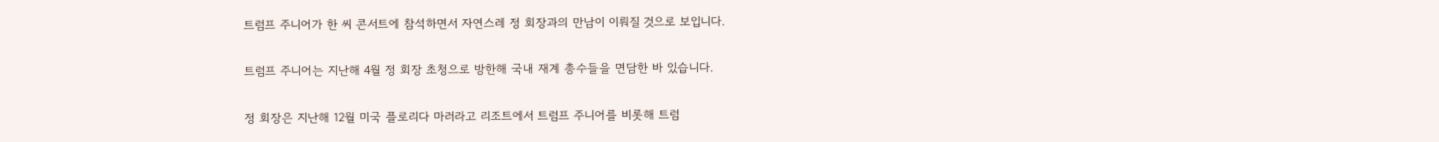트럼프 주니어가 한 씨 콘서트에 참석하면서 자연스레 정 회장과의 만남이 이뤄질 것으로 보입니다.

트럼프 주니어는 지난해 4월 정 회장 초청으로 방한해 국내 재계 총수들을 면담한 바 있습니다.

정 회장은 지난해 12월 미국 플로리다 마러라고 리조트에서 트럼프 주니어를 비롯해 트럼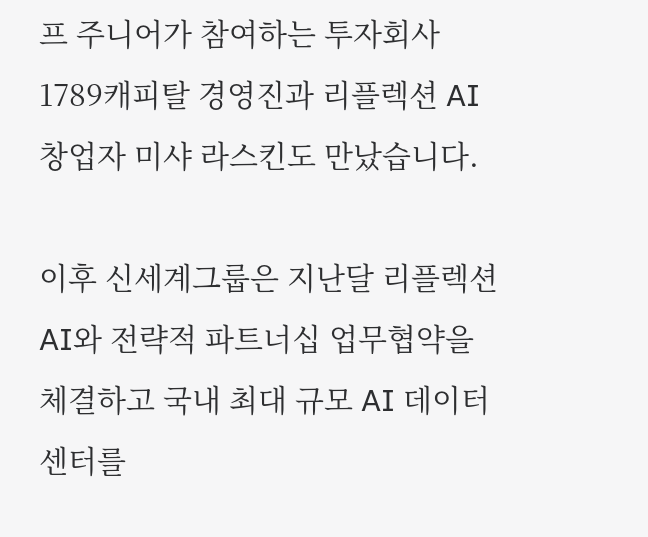프 주니어가 참여하는 투자회사 1789캐피탈 경영진과 리플렉션 AI 창업자 미샤 라스킨도 만났습니다.

이후 신세계그룹은 지난달 리플렉션 AI와 전략적 파트너십 업무협약을 체결하고 국내 최대 규모 AI 데이터센터를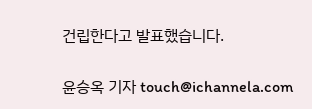건립한다고 발표했습니다.

윤승옥 기자 touch@ichannela.com